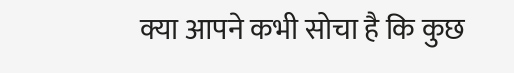क्या आपने कभी सोचा है कि कुछ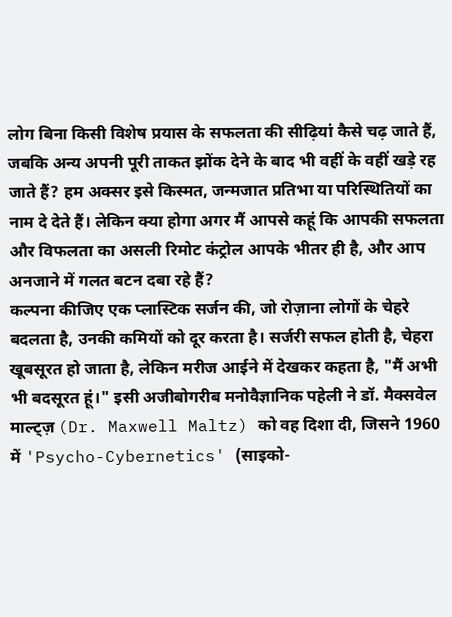लोग बिना किसी विशेष प्रयास के सफलता की सीढ़ियां कैसे चढ़ जाते हैं, जबकि अन्य अपनी पूरी ताकत झोंक देने के बाद भी वहीं के वहीं खड़े रह जाते हैं? हम अक्सर इसे किस्मत, जन्मजात प्रतिभा या परिस्थितियों का नाम दे देते हैं। लेकिन क्या होगा अगर मैं आपसे कहूं कि आपकी सफलता और विफलता का असली रिमोट कंट्रोल आपके भीतर ही है, और आप अनजाने में गलत बटन दबा रहे हैं?
कल्पना कीजिए एक प्लास्टिक सर्जन की, जो रोज़ाना लोगों के चेहरे बदलता है, उनकी कमियों को दूर करता है। सर्जरी सफल होती है, चेहरा खूबसूरत हो जाता है, लेकिन मरीज आईने में देखकर कहता है, "मैं अभी भी बदसूरत हूं।" इसी अजीबोगरीब मनोवैज्ञानिक पहेली ने डॉ. मैक्सवेल माल्ट्ज़ (Dr. Maxwell Maltz) को वह दिशा दी, जिसने 1960 में 'Psycho-Cybernetics' (साइको-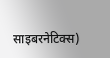साइबरनेटिक्स)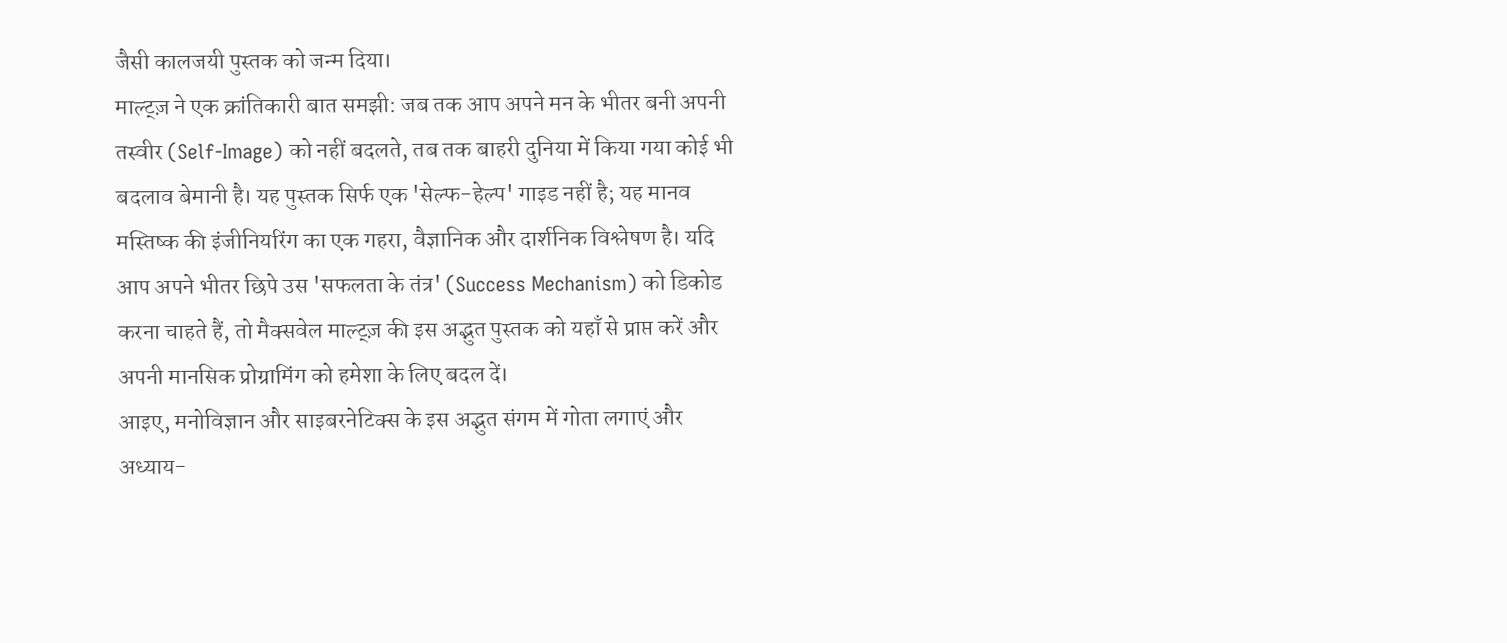जैसी कालजयी पुस्तक को जन्म दिया।
माल्ट्ज़ ने एक क्रांतिकारी बात समझी: जब तक आप अपने मन के भीतर बनी अपनी तस्वीर (Self-Image) को नहीं बदलते, तब तक बाहरी दुनिया में किया गया कोई भी बदलाव बेमानी है। यह पुस्तक सिर्फ एक 'सेल्फ-हेल्प' गाइड नहीं है; यह मानव मस्तिष्क की इंजीनियरिंग का एक गहरा, वैज्ञानिक और दार्शनिक विश्लेषण है। यदि आप अपने भीतर छिपे उस 'सफलता के तंत्र' (Success Mechanism) को डिकोड करना चाहते हैं, तो मैक्सवेल माल्ट्ज़ की इस अद्भुत पुस्तक को यहाँ से प्राप्त करें और अपनी मानसिक प्रोग्रामिंग को हमेशा के लिए बदल दें।
आइए, मनोविज्ञान और साइबरनेटिक्स के इस अद्भुत संगम में गोता लगाएं और अध्याय-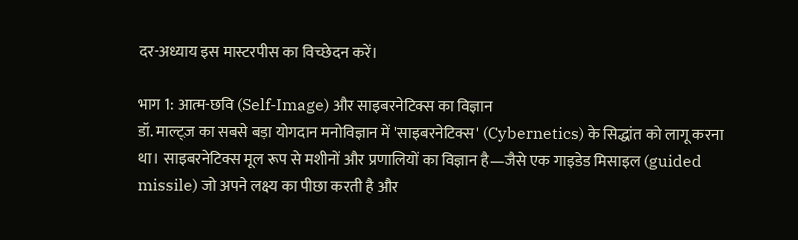दर-अध्याय इस मास्टरपीस का विच्छेदन करें।

भाग 1: आत्म-छवि (Self-Image) और साइबरनेटिक्स का विज्ञान
डॉ. माल्ट्ज़ का सबसे बड़ा योगदान मनोविज्ञान में 'साइबरनेटिक्स' (Cybernetics) के सिद्धांत को लागू करना था। साइबरनेटिक्स मूल रूप से मशीनों और प्रणालियों का विज्ञान है—जैसे एक गाइडेड मिसाइल (guided missile) जो अपने लक्ष्य का पीछा करती है और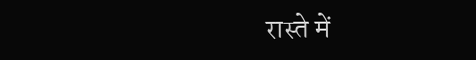रास्ते में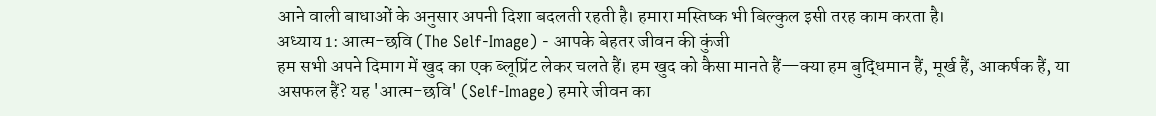आने वाली बाधाओं के अनुसार अपनी दिशा बदलती रहती है। हमारा मस्तिष्क भी बिल्कुल इसी तरह काम करता है।
अध्याय 1: आत्म-छवि (The Self-Image) - आपके बेहतर जीवन की कुंजी
हम सभी अपने दिमाग में खुद का एक ब्लूप्रिंट लेकर चलते हैं। हम खुद को कैसा मानते हैं—क्या हम बुद्धिमान हैं, मूर्ख हैं, आकर्षक हैं, या असफल हैं? यह 'आत्म-छवि' (Self-Image) हमारे जीवन का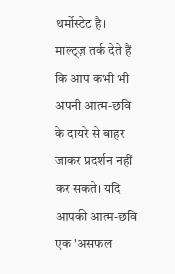थर्मोस्टेट है।
माल्ट्ज़ तर्क देते हैं कि आप कभी भी अपनी आत्म-छवि के दायरे से बाहर जाकर प्रदर्शन नहीं कर सकते। यदि आपकी आत्म-छवि एक 'असफल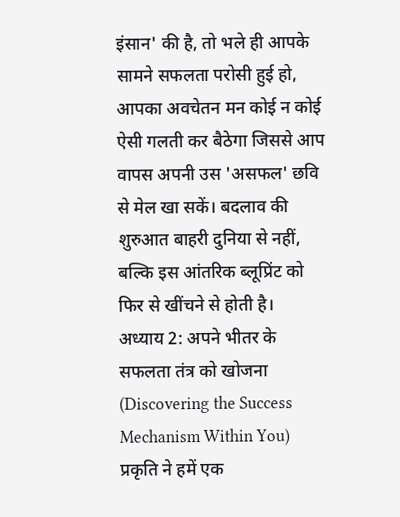इंसान' की है, तो भले ही आपके सामने सफलता परोसी हुई हो, आपका अवचेतन मन कोई न कोई ऐसी गलती कर बैठेगा जिससे आप वापस अपनी उस 'असफल' छवि से मेल खा सकें। बदलाव की शुरुआत बाहरी दुनिया से नहीं, बल्कि इस आंतरिक ब्लूप्रिंट को फिर से खींचने से होती है।
अध्याय 2: अपने भीतर के सफलता तंत्र को खोजना (Discovering the Success Mechanism Within You)
प्रकृति ने हमें एक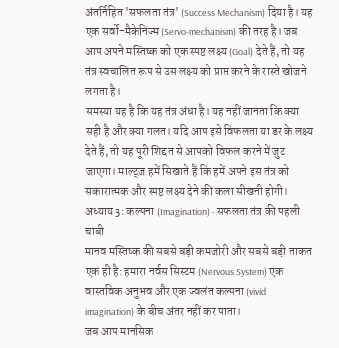अंतर्निहित 'सफलता तंत्र' (Success Mechanism) दिया है। यह एक सर्वो-मैकेनिज्म (Servo-mechanism) की तरह है। जब आप अपने मस्तिष्क को एक स्पष्ट लक्ष्य (Goal) देते हैं, तो यह तंत्र स्वचालित रूप से उस लक्ष्य को प्राप्त करने के रास्ते खोजने लगता है।
समस्या यह है कि यह तंत्र अंधा है। यह नहीं जानता कि क्या सही है और क्या गलत। यदि आप इसे विफलता या डर के लक्ष्य देते हैं, तो यह पूरी शिद्दत से आपको विफल करने में जुट जाएगा। माल्ट्ज़ हमें सिखाते हैं कि हमें अपने इस तंत्र को सकारात्मक और स्पष्ट लक्ष्य देने की कला सीखनी होगी।
अध्याय 3: कल्पना (Imagination) - सफलता तंत्र की पहली चाबी
मानव मस्तिष्क की सबसे बड़ी कमजोरी और सबसे बड़ी ताकत एक ही है: हमारा नर्वस सिस्टम (Nervous System) एक वास्तविक अनुभव और एक ज्वलंत कल्पना (vivid imagination) के बीच अंतर नहीं कर पाता।
जब आप मानसिक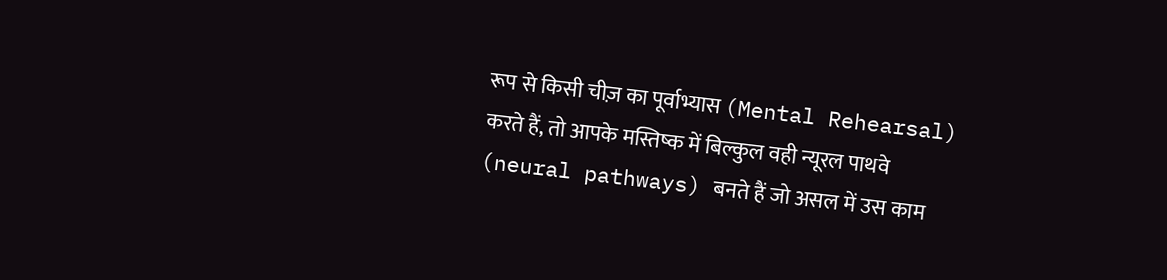रूप से किसी चीज़ का पूर्वाभ्यास (Mental Rehearsal) करते हैं, तो आपके मस्तिष्क में बिल्कुल वही न्यूरल पाथवे (neural pathways) बनते हैं जो असल में उस काम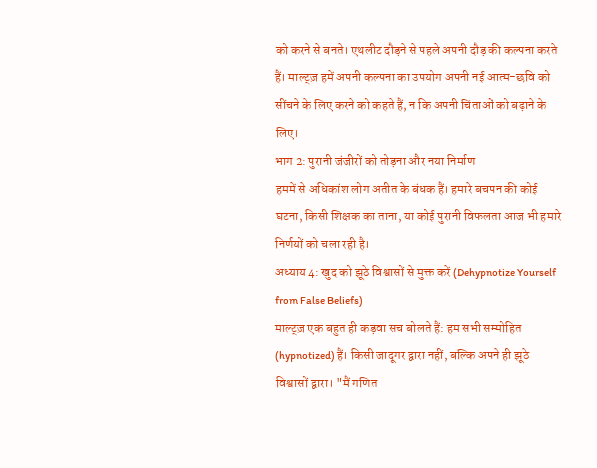को करने से बनते। एथलीट दौड़ने से पहले अपनी दौड़ की कल्पना करते हैं। माल्ट्ज़ हमें अपनी कल्पना का उपयोग अपनी नई आत्म-छवि को सींचने के लिए करने को कहते हैं, न कि अपनी चिंताओं को बढ़ाने के लिए।
भाग 2: पुरानी जंजीरों को तोड़ना और नया निर्माण
हममें से अधिकांश लोग अतीत के बंधक हैं। हमारे बचपन की कोई घटना, किसी शिक्षक का ताना, या कोई पुरानी विफलता आज भी हमारे निर्णयों को चला रही है।
अध्याय 4: खुद को झूठे विश्वासों से मुक्त करें (Dehypnotize Yourself from False Beliefs)
माल्ट्ज़ एक बहुत ही कड़वा सच बोलते हैं: हम सभी सम्मोहित (hypnotized) हैं। किसी जादूगर द्वारा नहीं, बल्कि अपने ही झूठे विश्वासों द्वारा। "मैं गणित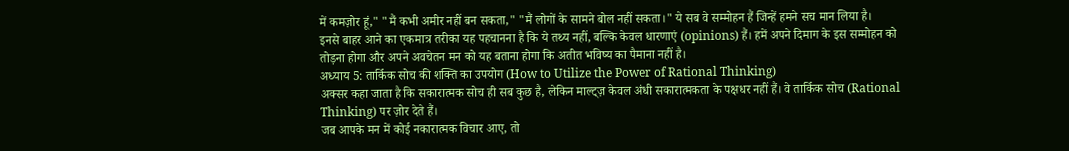में कमज़ोर हूं," "मैं कभी अमीर नहीं बन सकता," "मैं लोगों के सामने बोल नहीं सकता।" ये सब वे सम्मोहन हैं जिन्हें हमने सच मान लिया है।
इनसे बाहर आने का एकमात्र तरीका यह पहचानना है कि ये तथ्य नहीं, बल्कि केवल धारणाएं (opinions) हैं। हमें अपने दिमाग के इस सम्मोहन को तोड़ना होगा और अपने अवचेतन मन को यह बताना होगा कि अतीत भविष्य का पैमाना नहीं है।
अध्याय 5: तार्किक सोच की शक्ति का उपयोग (How to Utilize the Power of Rational Thinking)
अक्सर कहा जाता है कि सकारात्मक सोच ही सब कुछ है, लेकिन माल्ट्ज़ केवल अंधी सकारात्मकता के पक्षधर नहीं हैं। वे तार्किक सोच (Rational Thinking) पर ज़ोर देते हैं।
जब आपके मन में कोई नकारात्मक विचार आए, तो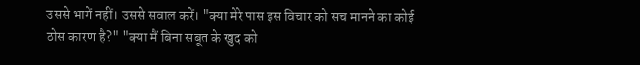उससे भागें नहीं। उससे सवाल करें। "क्या मेरे पास इस विचार को सच मानने का कोई ठोस कारण है?" "क्या मैं बिना सबूत के खुद को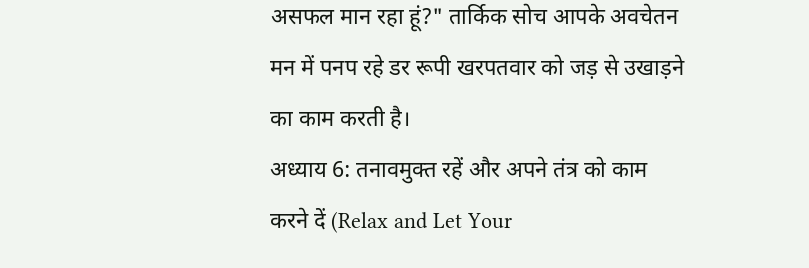असफल मान रहा हूं?" तार्किक सोच आपके अवचेतन मन में पनप रहे डर रूपी खरपतवार को जड़ से उखाड़ने का काम करती है।
अध्याय 6: तनावमुक्त रहें और अपने तंत्र को काम करने दें (Relax and Let Your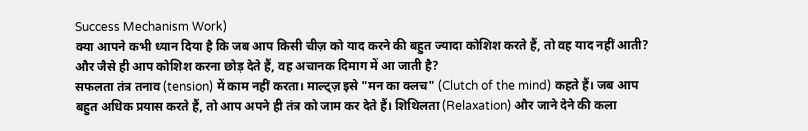Success Mechanism Work)
क्या आपने कभी ध्यान दिया है कि जब आप किसी चीज़ को याद करने की बहुत ज्यादा कोशिश करते हैं, तो वह याद नहीं आती? और जैसे ही आप कोशिश करना छोड़ देते हैं, वह अचानक दिमाग में आ जाती है?
सफलता तंत्र तनाव (tension) में काम नहीं करता। माल्ट्ज़ इसे "मन का क्लच" (Clutch of the mind) कहते हैं। जब आप बहुत अधिक प्रयास करते हैं, तो आप अपने ही तंत्र को जाम कर देते हैं। शिथिलता (Relaxation) और जाने देने की कला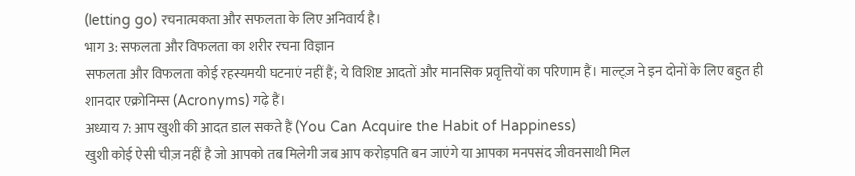(letting go) रचनात्मकता और सफलता के लिए अनिवार्य है।
भाग 3: सफलता और विफलता का शरीर रचना विज्ञान
सफलता और विफलता कोई रहस्यमयी घटनाएं नहीं हैं; ये विशिष्ट आदतों और मानसिक प्रवृत्तियों का परिणाम हैं। माल्ट्ज़ ने इन दोनों के लिए बहुत ही शानदार एक्रोनिम्स (Acronyms) गढ़े हैं।
अध्याय 7: आप खुशी की आदत डाल सकते हैं (You Can Acquire the Habit of Happiness)
खुशी कोई ऐसी चीज़ नहीं है जो आपको तब मिलेगी जब आप करोड़पति बन जाएंगे या आपका मनपसंद जीवनसाथी मिल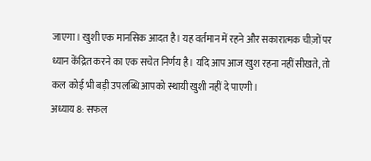जाएगा। खुशी एक मानसिक आदत है। यह वर्तमान में रहने और सकारात्मक चीज़ों पर ध्यान केंद्रित करने का एक सचेत निर्णय है। यदि आप आज खुश रहना नहीं सीखते, तो कल कोई भी बड़ी उपलब्धि आपको स्थायी खुशी नहीं दे पाएगी।
अध्याय 8: सफल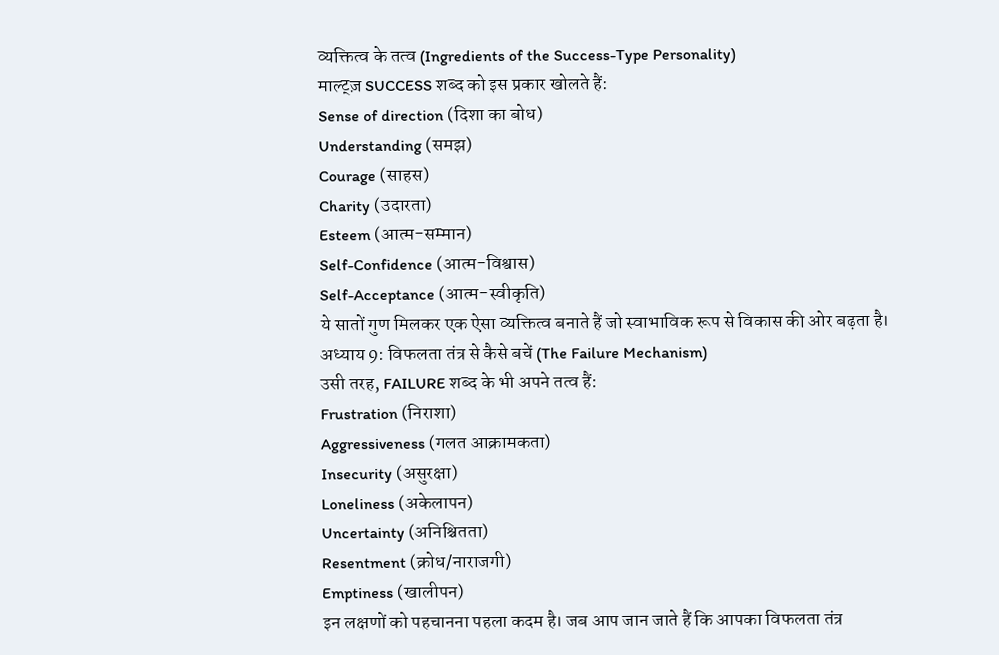व्यक्तित्व के तत्व (Ingredients of the Success-Type Personality)
माल्ट्ज़ SUCCESS शब्द को इस प्रकार खोलते हैं:
Sense of direction (दिशा का बोध)
Understanding (समझ)
Courage (साहस)
Charity (उदारता)
Esteem (आत्म-सम्मान)
Self-Confidence (आत्म-विश्वास)
Self-Acceptance (आत्म-स्वीकृति)
ये सातों गुण मिलकर एक ऐसा व्यक्तित्व बनाते हैं जो स्वाभाविक रूप से विकास की ओर बढ़ता है।
अध्याय 9: विफलता तंत्र से कैसे बचें (The Failure Mechanism)
उसी तरह, FAILURE शब्द के भी अपने तत्व हैं:
Frustration (निराशा)
Aggressiveness (गलत आक्रामकता)
Insecurity (असुरक्षा)
Loneliness (अकेलापन)
Uncertainty (अनिश्चितता)
Resentment (क्रोध/नाराजगी)
Emptiness (खालीपन)
इन लक्षणों को पहचानना पहला कदम है। जब आप जान जाते हैं कि आपका विफलता तंत्र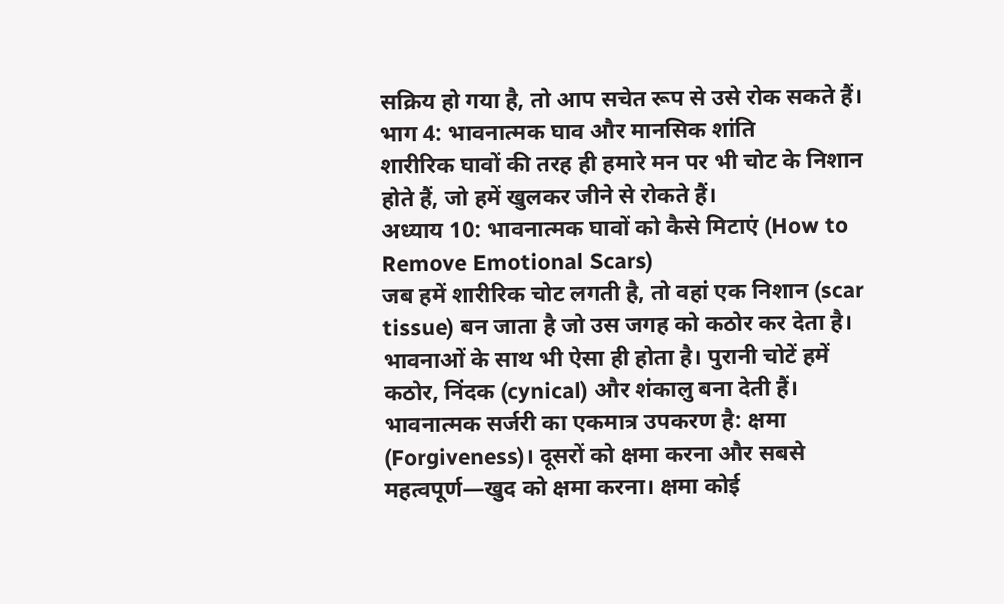सक्रिय हो गया है, तो आप सचेत रूप से उसे रोक सकते हैं।
भाग 4: भावनात्मक घाव और मानसिक शांति
शारीरिक घावों की तरह ही हमारे मन पर भी चोट के निशान होते हैं, जो हमें खुलकर जीने से रोकते हैं।
अध्याय 10: भावनात्मक घावों को कैसे मिटाएं (How to Remove Emotional Scars)
जब हमें शारीरिक चोट लगती है, तो वहां एक निशान (scar tissue) बन जाता है जो उस जगह को कठोर कर देता है। भावनाओं के साथ भी ऐसा ही होता है। पुरानी चोटें हमें कठोर, निंदक (cynical) और शंकालु बना देती हैं।
भावनात्मक सर्जरी का एकमात्र उपकरण है: क्षमा (Forgiveness)। दूसरों को क्षमा करना और सबसे महत्वपूर्ण—खुद को क्षमा करना। क्षमा कोई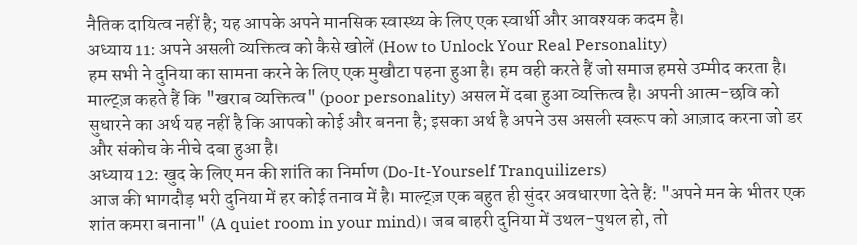नैतिक दायित्व नहीं है; यह आपके अपने मानसिक स्वास्थ्य के लिए एक स्वार्थी और आवश्यक कदम है।
अध्याय 11: अपने असली व्यक्तित्व को कैसे खोलें (How to Unlock Your Real Personality)
हम सभी ने दुनिया का सामना करने के लिए एक मुखौटा पहना हुआ है। हम वही करते हैं जो समाज हमसे उम्मीद करता है। माल्ट्ज़ कहते हैं कि "खराब व्यक्तित्व" (poor personality) असल में दबा हुआ व्यक्तित्व है। अपनी आत्म-छवि को सुधारने का अर्थ यह नहीं है कि आपको कोई और बनना है; इसका अर्थ है अपने उस असली स्वरूप को आज़ाद करना जो डर और संकोच के नीचे दबा हुआ है।
अध्याय 12: खुद के लिए मन की शांति का निर्माण (Do-It-Yourself Tranquilizers)
आज की भागदौड़ भरी दुनिया में हर कोई तनाव में है। माल्ट्ज़ एक बहुत ही सुंदर अवधारणा देते हैं: "अपने मन के भीतर एक शांत कमरा बनाना" (A quiet room in your mind)। जब बाहरी दुनिया में उथल-पुथल हो, तो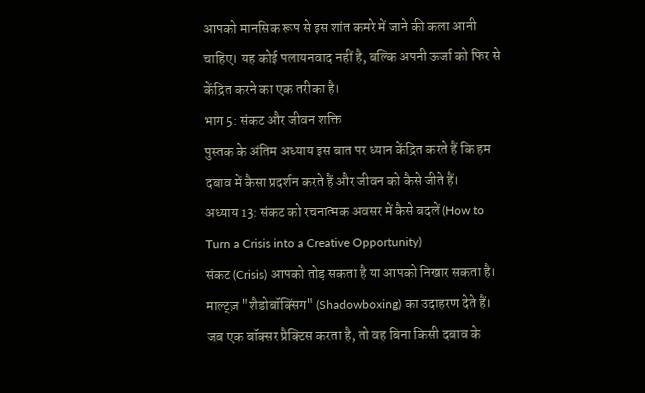आपको मानसिक रूप से इस शांत कमरे में जाने की कला आनी चाहिए। यह कोई पलायनवाद नहीं है, बल्कि अपनी ऊर्जा को फिर से केंद्रित करने का एक तरीका है।
भाग 5: संकट और जीवन शक्ति
पुस्तक के अंतिम अध्याय इस बात पर ध्यान केंद्रित करते हैं कि हम दबाव में कैसा प्रदर्शन करते हैं और जीवन को कैसे जीते हैं।
अध्याय 13: संकट को रचनात्मक अवसर में कैसे बदलें (How to Turn a Crisis into a Creative Opportunity)
संकट (Crisis) आपको तोड़ सकता है या आपको निखार सकता है। माल्ट्ज़ "शैडोबॉक्सिंग" (Shadowboxing) का उदाहरण देते हैं। जब एक बॉक्सर प्रैक्टिस करता है, तो वह बिना किसी दबाव के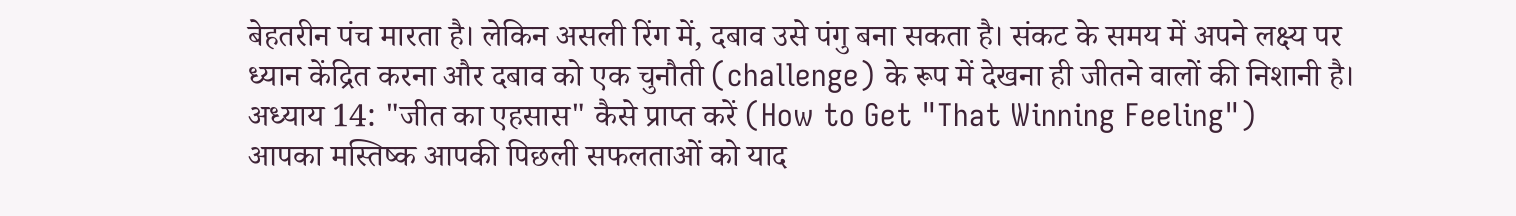बेहतरीन पंच मारता है। लेकिन असली रिंग में, दबाव उसे पंगु बना सकता है। संकट के समय में अपने लक्ष्य पर ध्यान केंद्रित करना और दबाव को एक चुनौती (challenge) के रूप में देखना ही जीतने वालों की निशानी है।
अध्याय 14: "जीत का एहसास" कैसे प्राप्त करें (How to Get "That Winning Feeling")
आपका मस्तिष्क आपकी पिछली सफलताओं को याद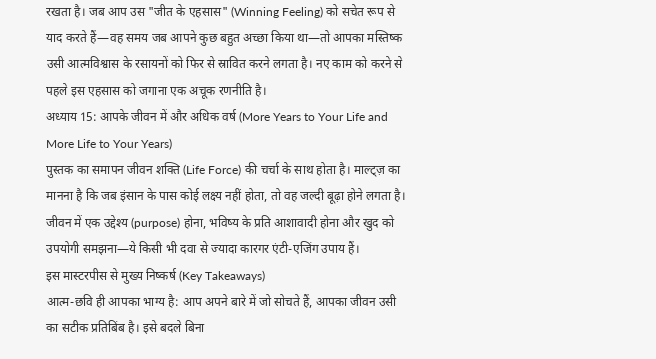रखता है। जब आप उस "जीत के एहसास" (Winning Feeling) को सचेत रूप से याद करते हैं—वह समय जब आपने कुछ बहुत अच्छा किया था—तो आपका मस्तिष्क उसी आत्मविश्वास के रसायनों को फिर से स्रावित करने लगता है। नए काम को करने से पहले इस एहसास को जगाना एक अचूक रणनीति है।
अध्याय 15: आपके जीवन में और अधिक वर्ष (More Years to Your Life and More Life to Your Years)
पुस्तक का समापन जीवन शक्ति (Life Force) की चर्चा के साथ होता है। माल्ट्ज़ का मानना है कि जब इंसान के पास कोई लक्ष्य नहीं होता, तो वह जल्दी बूढ़ा होने लगता है। जीवन में एक उद्देश्य (purpose) होना, भविष्य के प्रति आशावादी होना और खुद को उपयोगी समझना—ये किसी भी दवा से ज्यादा कारगर एंटी-एजिंग उपाय हैं।
इस मास्टरपीस से मुख्य निष्कर्ष (Key Takeaways)
आत्म-छवि ही आपका भाग्य है: आप अपने बारे में जो सोचते हैं, आपका जीवन उसी का सटीक प्रतिबिंब है। इसे बदले बिना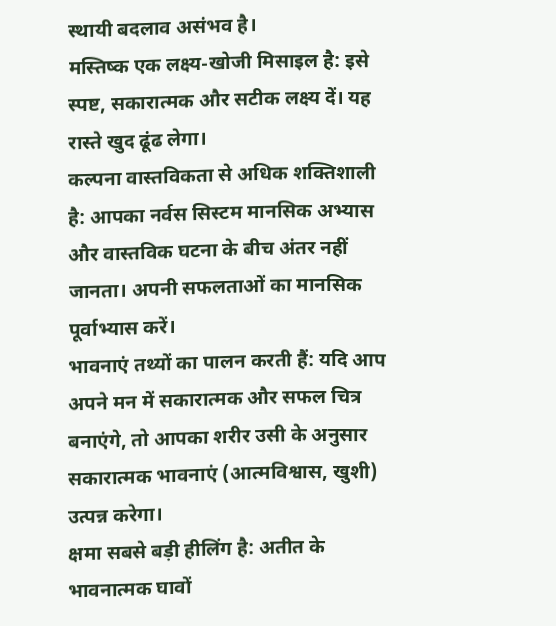स्थायी बदलाव असंभव है।
मस्तिष्क एक लक्ष्य-खोजी मिसाइल है: इसे स्पष्ट, सकारात्मक और सटीक लक्ष्य दें। यह रास्ते खुद ढूंढ लेगा।
कल्पना वास्तविकता से अधिक शक्तिशाली है: आपका नर्वस सिस्टम मानसिक अभ्यास और वास्तविक घटना के बीच अंतर नहीं जानता। अपनी सफलताओं का मानसिक पूर्वाभ्यास करें।
भावनाएं तथ्यों का पालन करती हैं: यदि आप अपने मन में सकारात्मक और सफल चित्र बनाएंगे, तो आपका शरीर उसी के अनुसार सकारात्मक भावनाएं (आत्मविश्वास, खुशी) उत्पन्न करेगा।
क्षमा सबसे बड़ी हीलिंग है: अतीत के भावनात्मक घावों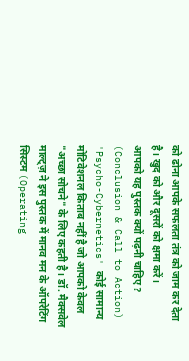को ढोना आपके सफलता तंत्र को जाम कर देता है। खुद को और दूसरों को क्षमा करें।
आपको यह पुस्तक क्यों पढ़नी चाहिए? (Conclusion & Call to Action)
'Psycho-Cybernetics' कोई सामान्य मोटिवेशनल किताब नहीं है जो आपको केवल "अच्छा सोचने" के लिए कहती है। डॉ. मैक्सवेल माल्ट्ज़ ने इस पुस्तक में मानव मन के ऑपरेटिंग सिस्टम (Operating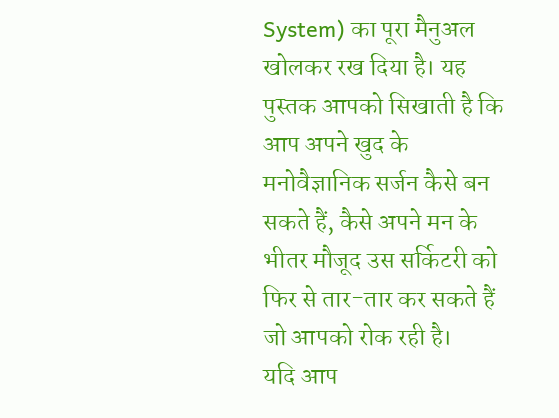System) का पूरा मैनुअल खोलकर रख दिया है। यह पुस्तक आपको सिखाती है कि आप अपने खुद के मनोवैज्ञानिक सर्जन कैसे बन सकते हैं, कैसे अपने मन के भीतर मौजूद उस सर्किटरी को फिर से तार-तार कर सकते हैं जो आपको रोक रही है।
यदि आप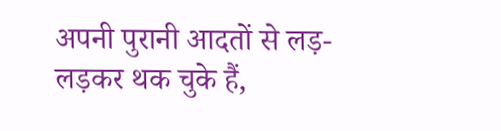अपनी पुरानी आदतों से लड़-लड़कर थक चुके हैं,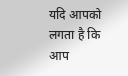यदि आपको लगता है कि आप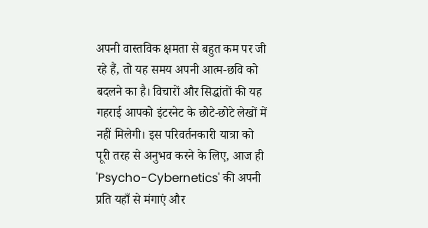अपनी वास्तविक क्षमता से बहुत कम पर जी रहे हैं, तो यह समय अपनी आत्म-छवि को बदलने का है। विचारों और सिद्धांतों की यह गहराई आपको इंटरनेट के छोटे-छोटे लेखों में नहीं मिलेगी। इस परिवर्तनकारी यात्रा को पूरी तरह से अनुभव करने के लिए, आज ही 'Psycho-Cybernetics' की अपनी प्रति यहाँ से मंगाएं और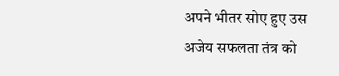अपने भीतर सोए हुए उस अजेय सफलता तंत्र को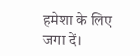हमेशा के लिए जगा दें।